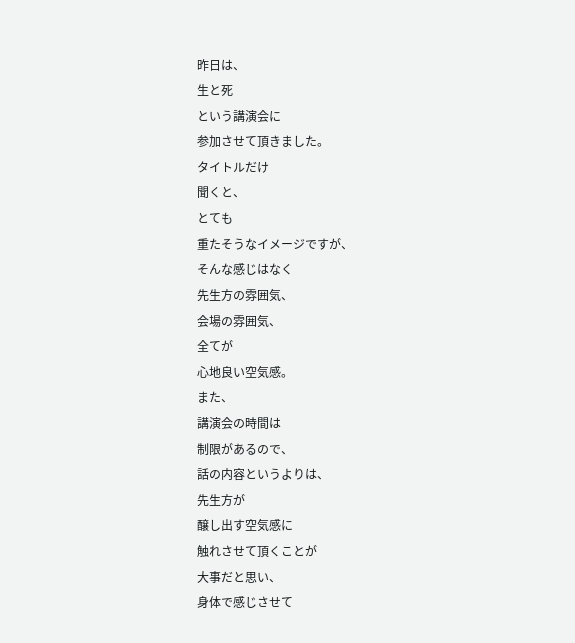昨日は、
生と死
という講演会に
参加させて頂きました。
タイトルだけ
聞くと、
とても
重たそうなイメージですが、
そんな感じはなく
先生方の雰囲気、
会場の雰囲気、
全てが
心地良い空気感。
また、
講演会の時間は
制限があるので、
話の内容というよりは、
先生方が
醸し出す空気感に
触れさせて頂くことが
大事だと思い、
身体で感じさせて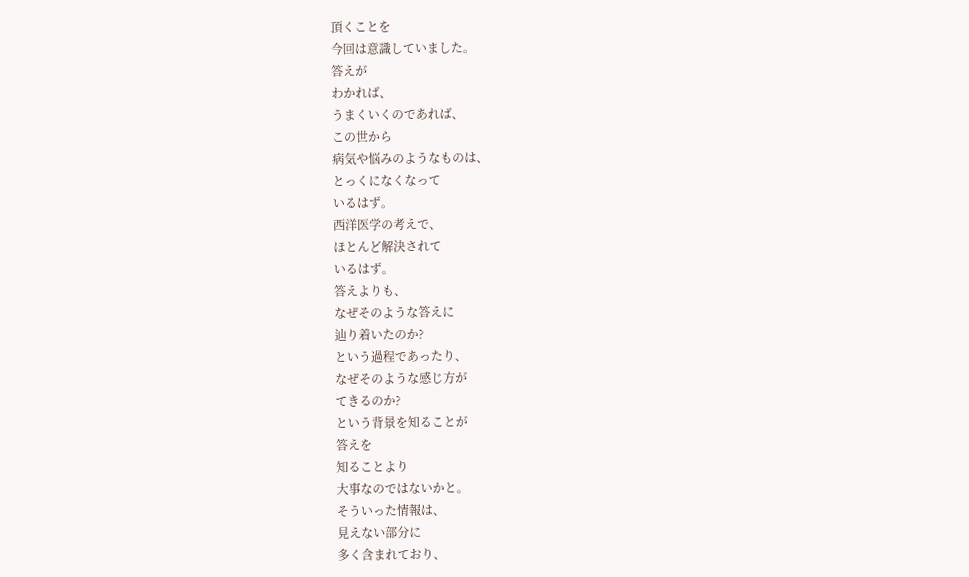頂くことを
今回は意識していました。
答えが
わかれば、
うまくいくのであれば、
この世から
病気や悩みのようなものは、
とっくになくなって
いるはず。
西洋医学の考えで、
ほとんど解決されて
いるはず。
答えよりも、
なぜそのような答えに
辿り着いたのか?
という過程であったり、
なぜそのような感じ方が
てきるのか?
という背景を知ることが
答えを
知ることより
大事なのではないかと。
そういった情報は、
見えない部分に
多く含まれており、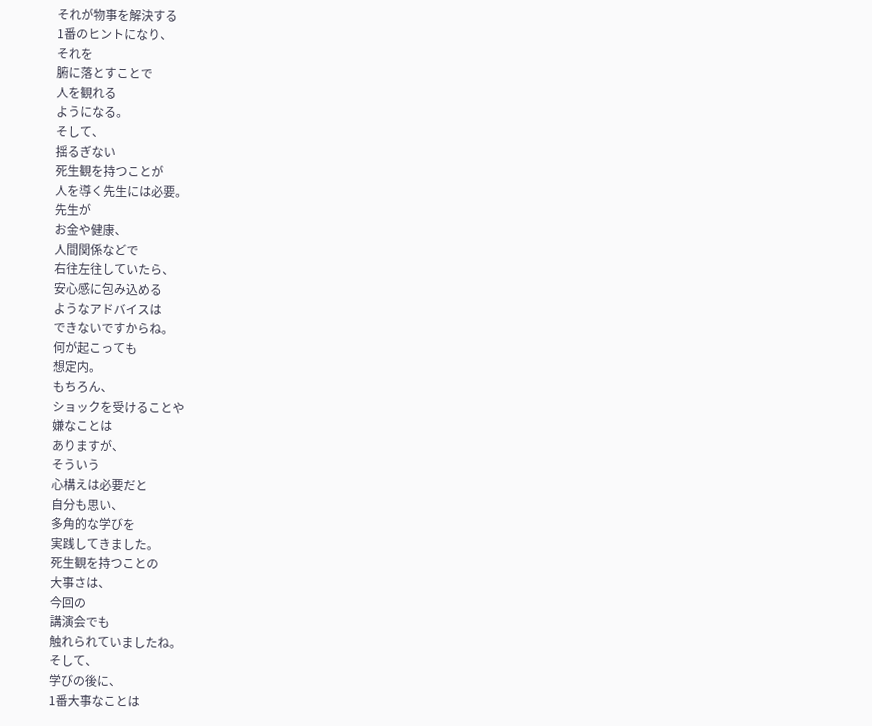それが物事を解決する
1番のヒントになり、
それを
腑に落とすことで
人を観れる
ようになる。
そして、
揺るぎない
死生観を持つことが
人を導く先生には必要。
先生が
お金や健康、
人間関係などで
右往左往していたら、
安心感に包み込める
ようなアドバイスは
できないですからね。
何が起こっても
想定内。
もちろん、
ショックを受けることや
嫌なことは
ありますが、
そういう
心構えは必要だと
自分も思い、
多角的な学びを
実践してきました。
死生観を持つことの
大事さは、
今回の
講演会でも
触れられていましたね。
そして、
学びの後に、
1番大事なことは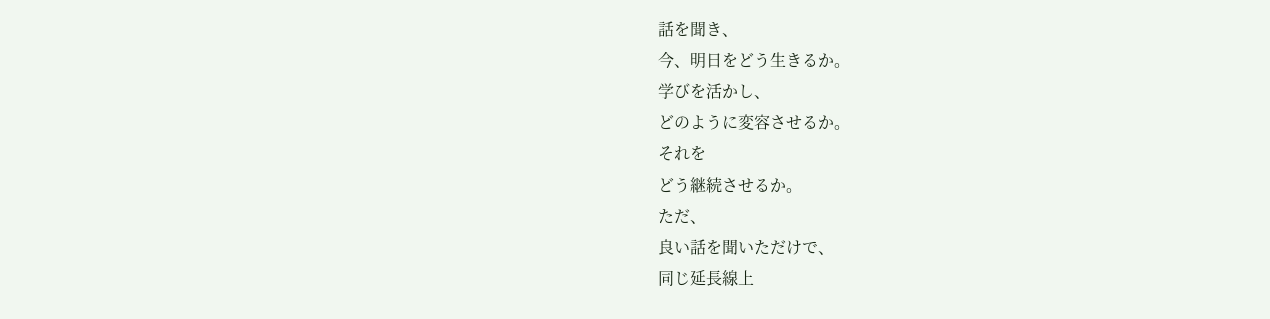話を聞き、
今、明日をどう生きるか。
学びを活かし、
どのように変容させるか。
それを
どう継続させるか。
ただ、
良い話を聞いただけで、
同じ延長線上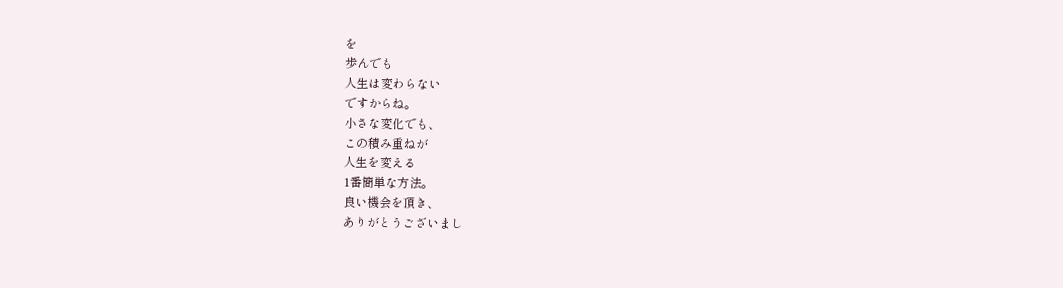を
歩んでも
人生は変わらない
ですからね。
小さな変化でも、
この積み重ねが
人生を変える
1番簡単な方法。
良い機会を頂き、
ありがとうございまし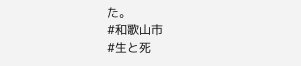た。
#和歌山市
#生と死